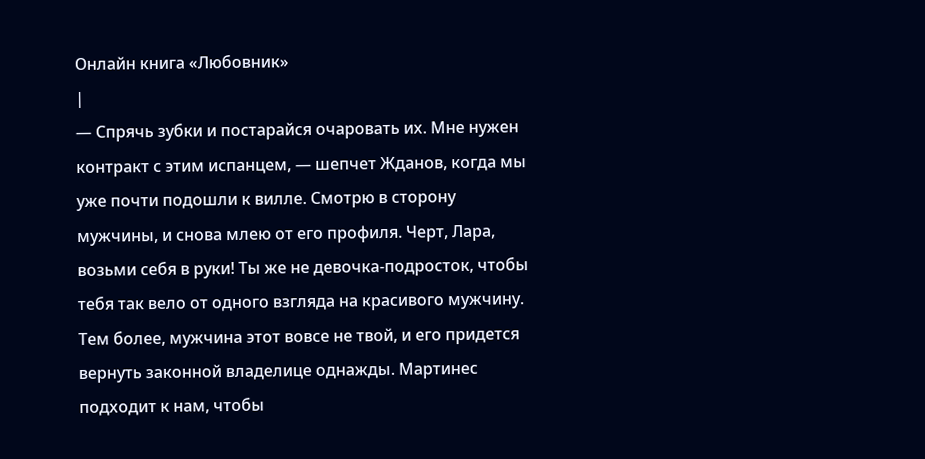Онлайн книга «Любовник»
|
— Спрячь зубки и постарайся очаровать их. Мне нужен контракт с этим испанцем, — шепчет Жданов, когда мы уже почти подошли к вилле. Смотрю в сторону мужчины, и снова млею от его профиля. Черт, Лара, возьми себя в руки! Ты же не девочка-подросток, чтобы тебя так вело от одного взгляда на красивого мужчину. Тем более, мужчина этот вовсе не твой, и его придется вернуть законной владелице однажды. Мартинес подходит к нам, чтобы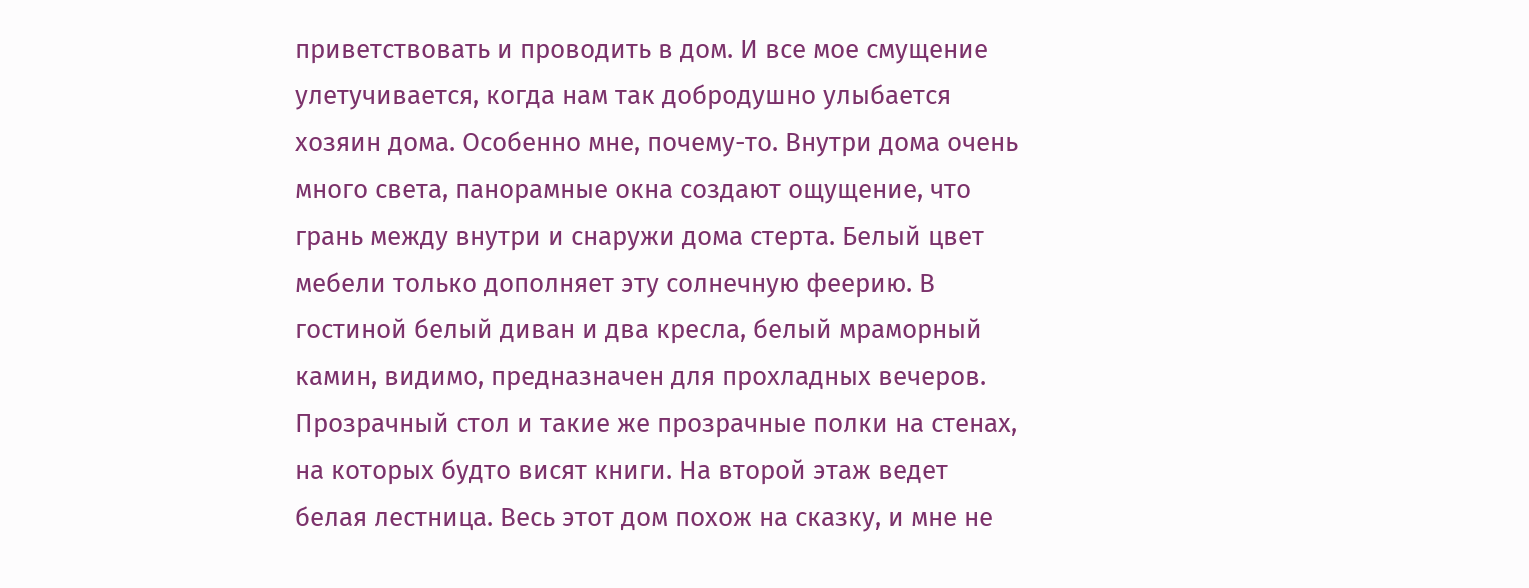приветствовать и проводить в дом. И все мое смущение улетучивается, когда нам так добродушно улыбается хозяин дома. Особенно мне, почему-то. Внутри дома очень много света, панорамные окна создают ощущение, что грань между внутри и снаружи дома стерта. Белый цвет мебели только дополняет эту солнечную феерию. В гостиной белый диван и два кресла, белый мраморный камин, видимо, предназначен для прохладных вечеров. Прозрачный стол и такие же прозрачные полки на стенах, на которых будто висят книги. На второй этаж ведет белая лестница. Весь этот дом похож на сказку, и мне не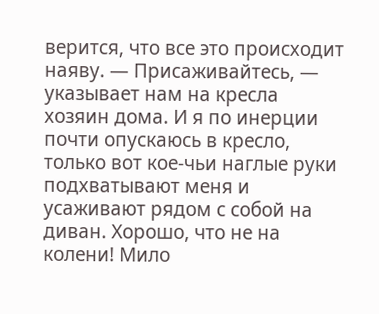верится, что все это происходит наяву. — Присаживайтесь, — указывает нам на кресла хозяин дома. И я по инерции почти опускаюсь в кресло, только вот кое-чьи наглые руки подхватывают меня и усаживают рядом с собой на диван. Хорошо, что не на колени! Мило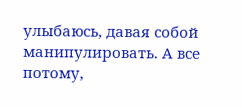улыбаюсь, давая собой манипулировать. А все потому,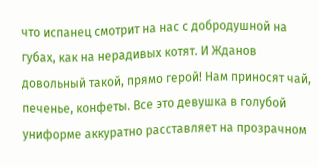что испанец смотрит на нас с добродушной на губах, как на нерадивых котят. И Жданов довольный такой, прямо герой! Нам приносят чай, печенье, конфеты. Все это девушка в голубой униформе аккуратно расставляет на прозрачном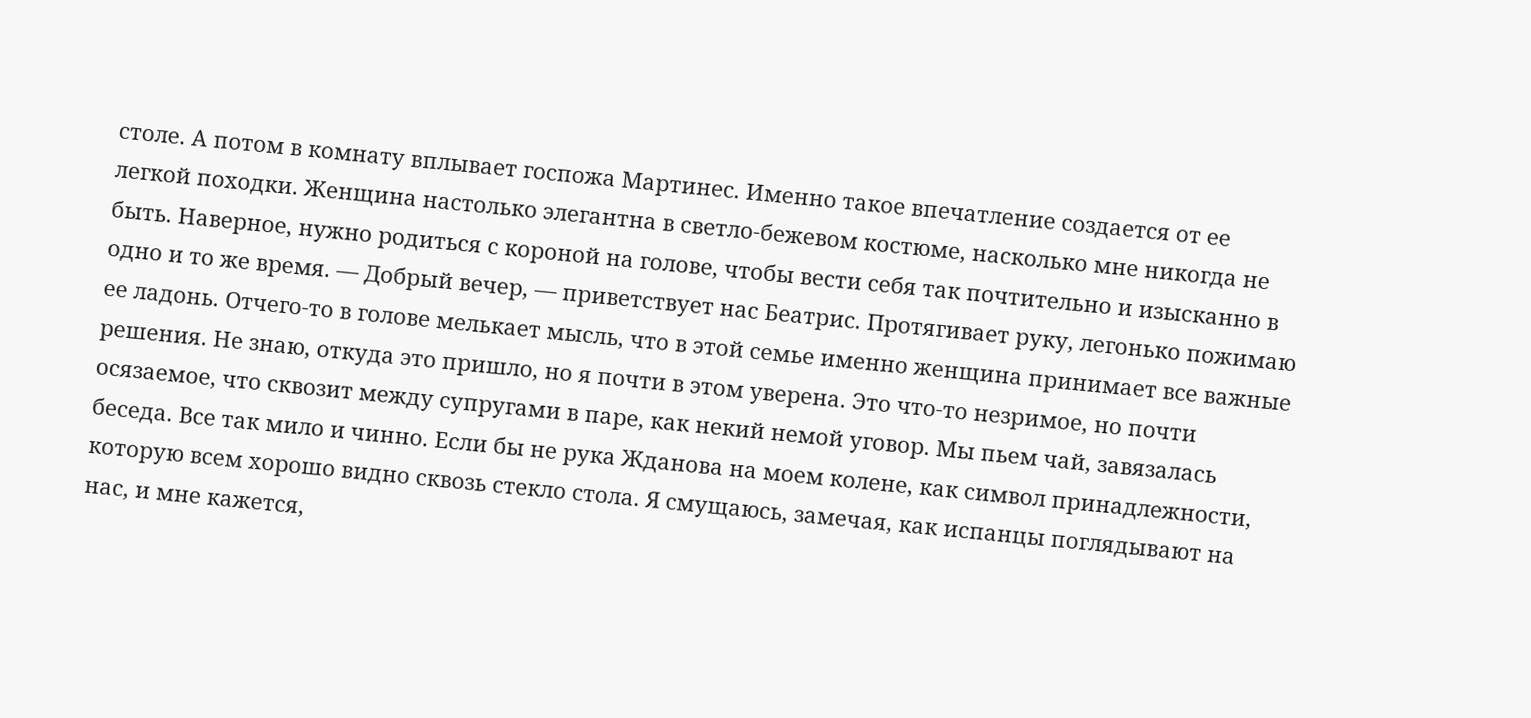столе. А потом в комнату вплывает госпожа Мартинес. Именно такое впечатление создается от ее легкой походки. Женщина настолько элегантна в светло-бежевом костюме, насколько мне никогда не быть. Наверное, нужно родиться с короной на голове, чтобы вести себя так почтительно и изысканно в одно и то же время. — Добрый вечер, — приветствует нас Беатрис. Протягивает руку, легонько пожимаю ее ладонь. Отчего-то в голове мелькает мысль, что в этой семье именно женщина принимает все важные решения. Не знаю, откуда это пришло, но я почти в этом уверена. Это что-то незримое, но почти осязаемое, что сквозит между супругами в паре, как некий немой уговор. Мы пьем чай, завязалась беседа. Все так мило и чинно. Если бы не рука Жданова на моем колене, как символ принадлежности, которую всем хорошо видно сквозь стекло стола. Я смущаюсь, замечая, как испанцы поглядывают на нас, и мне кажется,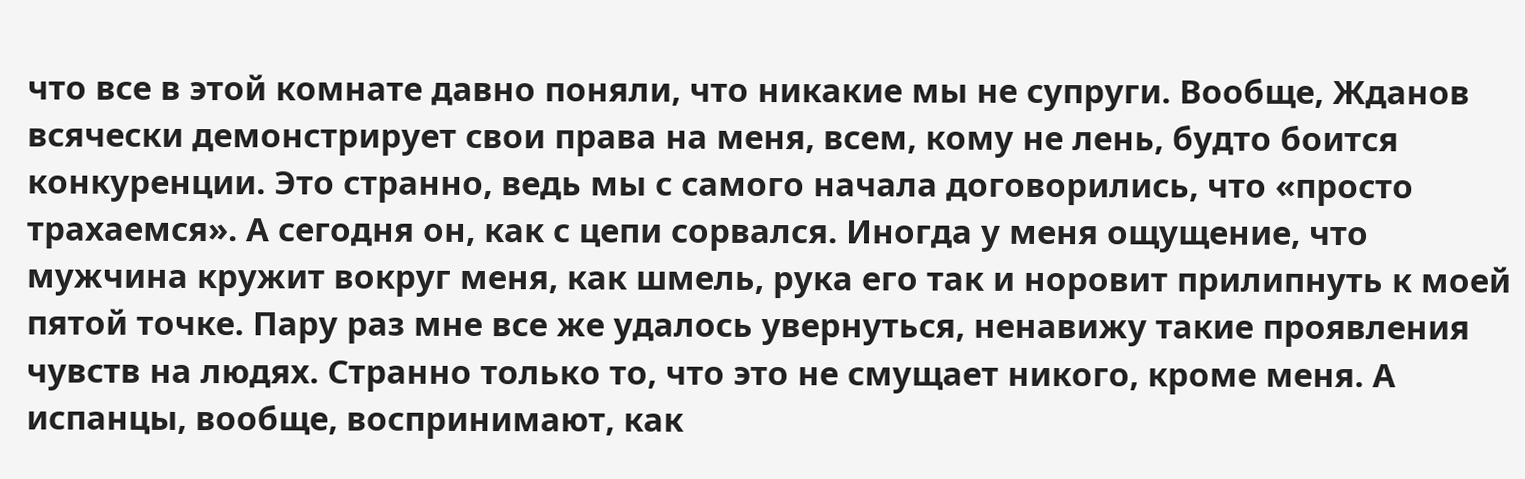что все в этой комнате давно поняли, что никакие мы не супруги. Вообще, Жданов всячески демонстрирует свои права на меня, всем, кому не лень, будто боится конкуренции. Это странно, ведь мы с самого начала договорились, что «просто трахаемся». А сегодня он, как с цепи сорвался. Иногда у меня ощущение, что мужчина кружит вокруг меня, как шмель, рука его так и норовит прилипнуть к моей пятой точке. Пару раз мне все же удалось увернуться, ненавижу такие проявления чувств на людях. Странно только то, что это не смущает никого, кроме меня. А испанцы, вообще, воспринимают, как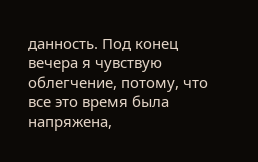данность. Под конец вечера я чувствую облегчение, потому, что все это время была напряжена,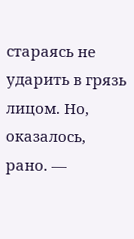стараясь не ударить в грязь лицом. Но, оказалось, рано. —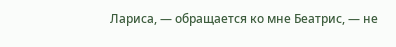Лариса, — обращается ко мне Беатрис, — не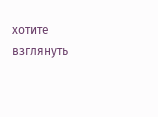хотите взглянуть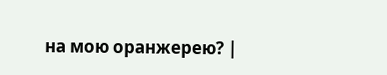на мою оранжерею? |